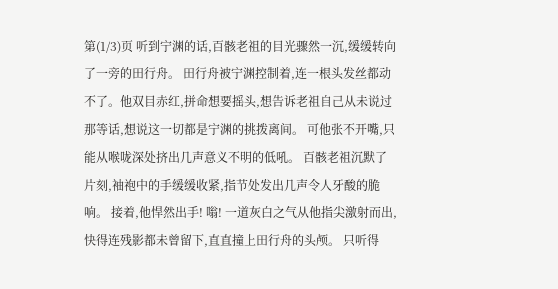第(1/3)页 听到宁渊的话,百骸老祖的目光骤然一沉,缓缓转向了一旁的田行舟。 田行舟被宁渊控制着,连一根头发丝都动不了。他双目赤红,拼命想要摇头,想告诉老祖自己从未说过那等话,想说这一切都是宁渊的挑拨离间。 可他张不开嘴,只能从喉咙深处挤出几声意义不明的低吼。 百骸老祖沉默了片刻,袖袍中的手缓缓收紧,指节处发出几声令人牙酸的脆响。 接着,他悍然出手! 嗡! 一道灰白之气从他指尖激射而出,快得连残影都未曾留下,直直撞上田行舟的头颅。 只听得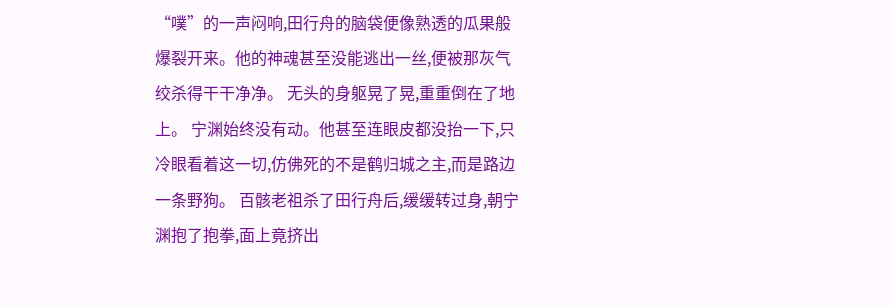“噗”的一声闷响,田行舟的脑袋便像熟透的瓜果般爆裂开来。他的神魂甚至没能逃出一丝,便被那灰气绞杀得干干净净。 无头的身躯晃了晃,重重倒在了地上。 宁渊始终没有动。他甚至连眼皮都没抬一下,只冷眼看着这一切,仿佛死的不是鹤归城之主,而是路边一条野狗。 百骸老祖杀了田行舟后,缓缓转过身,朝宁渊抱了抱拳,面上竟挤出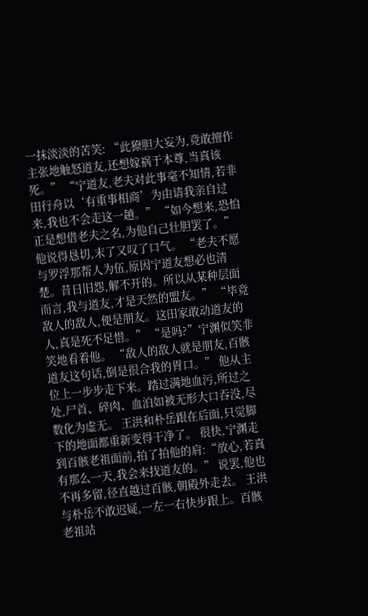一抹淡淡的苦笑: “此獠胆大妄为,竟敢擅作主张地触怒道友,还想嫁祸于本尊,当真该死。” “宁道友,老夫对此事毫不知情,若非田行舟以‘有重事相商’为由请我亲自过来,我也不会走这一趟。” “如今想来,恐怕正是想借老夫之名,为他自己壮胆罢了。”他说得恳切,末了又叹了口气。 “老夫不愿与罗浮那帮人为伍,原因宁道友想必也清楚。昔日旧怨,解不开的。所以从某种层面而言,我与道友,才是天然的盟友。” “毕竟敌人的敌人,便是朋友。这田家敢动道友的人,真是死不足惜。” “是吗?”宁渊似笑非笑地看着他。 “敌人的敌人就是朋友,百骸道友这句话,倒是很合我的胃口。” 他从主位上一步步走下来。踏过满地血污,所过之处,尸首、碎肉、血泊如被无形大口吞没,尽数化为虚无。 王洪和朴岳跟在后面,只觉脚下的地面都重新变得干净了。 很快,宁渊走到百骸老祖面前,拍了拍他的肩:“放心,若真有那么一天,我会来找道友的。” 说罢,他也不再多留,径直越过百骸,朝殿外走去。 王洪与朴岳不敢迟疑,一左一右快步跟上。百骸老祖站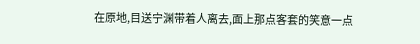在原地,目送宁渊带着人离去,面上那点客套的笑意一点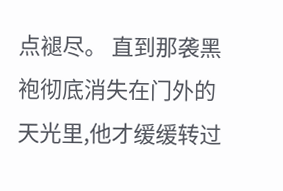点褪尽。 直到那袭黑袍彻底消失在门外的天光里,他才缓缓转过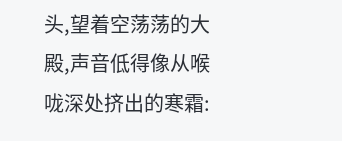头,望着空荡荡的大殿,声音低得像从喉咙深处挤出的寒霜: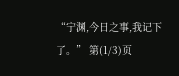“宁渊,今日之事,我记下了。” 第(1/3)页